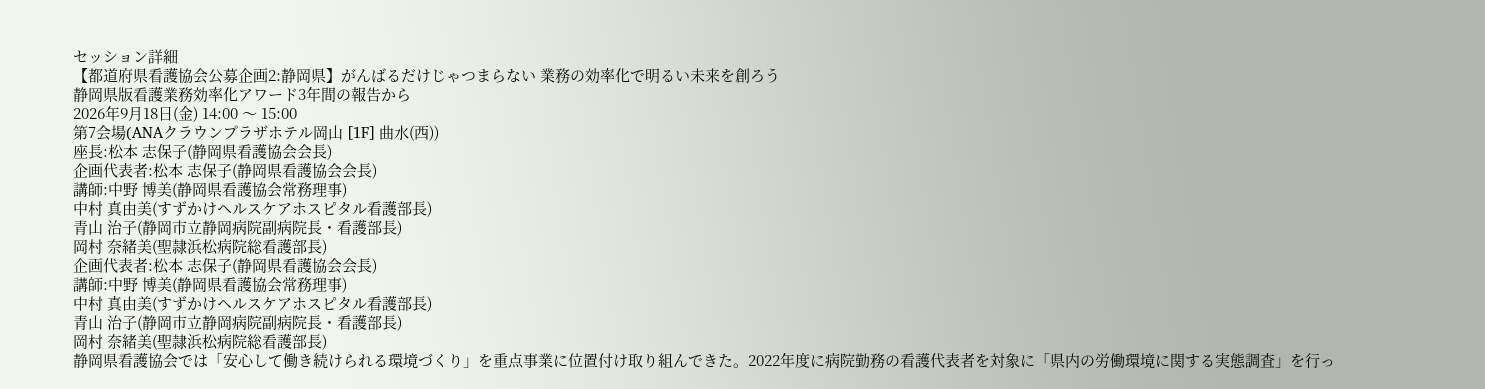セッション詳細
【都道府県看護協会公募企画2:静岡県】がんばるだけじゃつまらない 業務の効率化で明るい未来を創ろう
静岡県版看護業務効率化アワード3年間の報告から
2026年9月18日(金) 14:00 〜 15:00
第7会場(ANAクラウンプラザホテル岡山 [1F] 曲水(西))
座長:松本 志保子(静岡県看護協会会長)
企画代表者:松本 志保子(静岡県看護協会会長)
講師:中野 博美(静岡県看護協会常務理事)
中村 真由美(すずかけヘルスケアホスピタル看護部長)
青山 治子(静岡市立静岡病院副病院長・看護部長)
岡村 奈緒美(聖隷浜松病院総看護部長)
企画代表者:松本 志保子(静岡県看護協会会長)
講師:中野 博美(静岡県看護協会常務理事)
中村 真由美(すずかけヘルスケアホスピタル看護部長)
青山 治子(静岡市立静岡病院副病院長・看護部長)
岡村 奈緒美(聖隷浜松病院総看護部長)
静岡県看護協会では「安心して働き続けられる環境づくり」を重点事業に位置付け取り組んできた。2022年度に病院勤務の看護代表者を対象に「県内の労働環境に関する実態調査」を行っ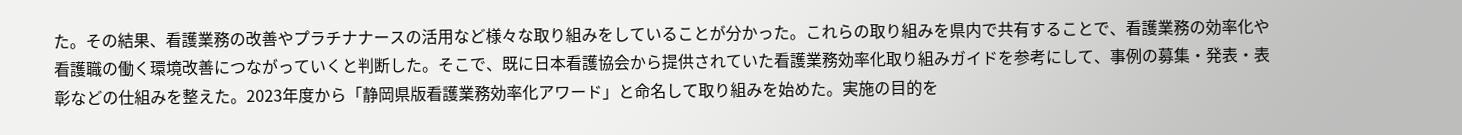た。その結果、看護業務の改善やプラチナナースの活用など様々な取り組みをしていることが分かった。これらの取り組みを県内で共有することで、看護業務の効率化や看護職の働く環境改善につながっていくと判断した。そこで、既に日本看護協会から提供されていた看護業務効率化取り組みガイドを参考にして、事例の募集・発表・表彰などの仕組みを整えた。2023年度から「静岡県版看護業務効率化アワード」と命名して取り組みを始めた。実施の目的を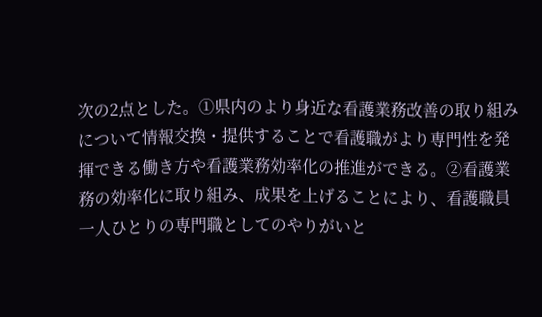次の2点とした。①県内のより身近な看護業務改善の取り組みについて情報交換・提供することで看護職がより専門性を発揮できる働き方や看護業務効率化の推進ができる。②看護業務の効率化に取り組み、成果を上げることにより、看護職員一人ひとりの専門職としてのやりがいと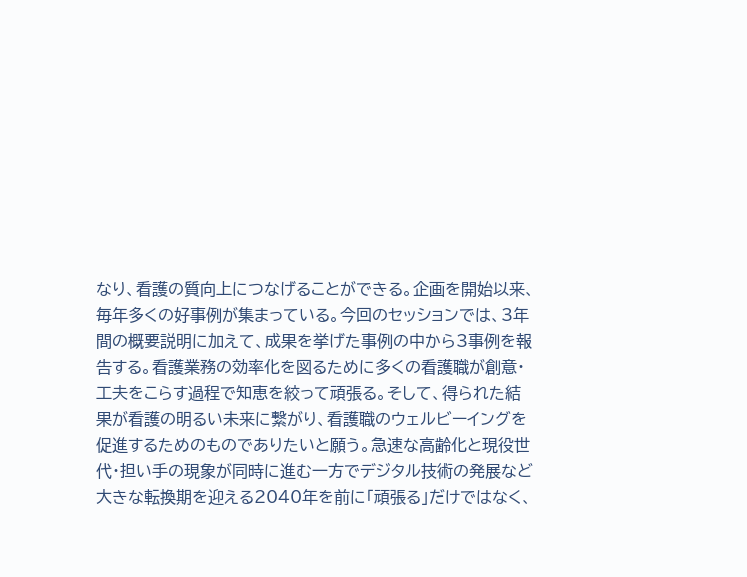なり、看護の質向上につなげることができる。企画を開始以来、毎年多くの好事例が集まっている。今回のセッションでは、3年間の概要説明に加えて、成果を挙げた事例の中から3事例を報告する。看護業務の効率化を図るために多くの看護職が創意・工夫をこらす過程で知恵を絞って頑張る。そして、得られた結果が看護の明るい未来に繋がり、看護職のウェルビーイングを促進するためのものでありたいと願う。急速な高齢化と現役世代・担い手の現象が同時に進む一方でデジタル技術の発展など大きな転換期を迎える2040年を前に「頑張る」だけではなく、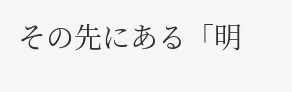その先にある「明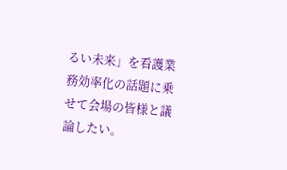るい未来」を看護業務効率化の話題に乗せて会場の皆様と議論したい。